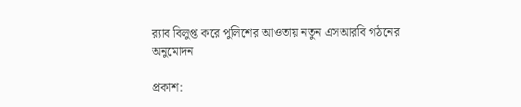র‌্যাব বিলুপ্ত করে পুলিশের আওতায় নতুন এসআরবি গঠনের অনুমোদন

প্রকাশ: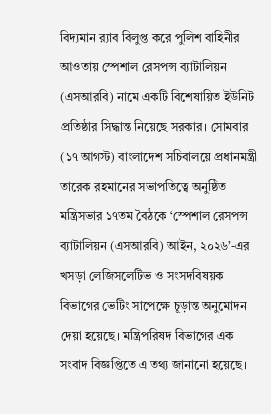বিদ্যমান র‌্যাব বিলুপ্ত করে পুলিশ বাহিনীর আওতায় স্পেশাল রেসপন্স ব্যাটালিয়ন (এসআরবি) নামে একটি বিশেষায়িত ইউনিট প্রতিষ্ঠার সিদ্ধান্ত নিয়েছে সরকার। সোমবার (১৭ আগস্ট) বাংলাদেশ সচিবালয়ে প্রধানমন্ত্রী তারেক রহমানের সভাপতিত্বে অনুষ্ঠিত মন্ত্রিসভার ১৭তম বৈঠকে ‘স্পেশাল রেসপন্স ব্যাটালিয়ন (এসআরবি) আইন, ২০২৬’-এর খসড়া লেজিসলেটিভ ও সংসদবিষয়ক বিভাগের ভেটিং সাপেক্ষে চূড়ান্ত অনুমোদন দেয়া হয়েছে। মন্ত্রিপরিষদ বিভাগের এক সংবাদ বিজ্ঞপ্তিতে এ তথ্য জানানো হয়েছে।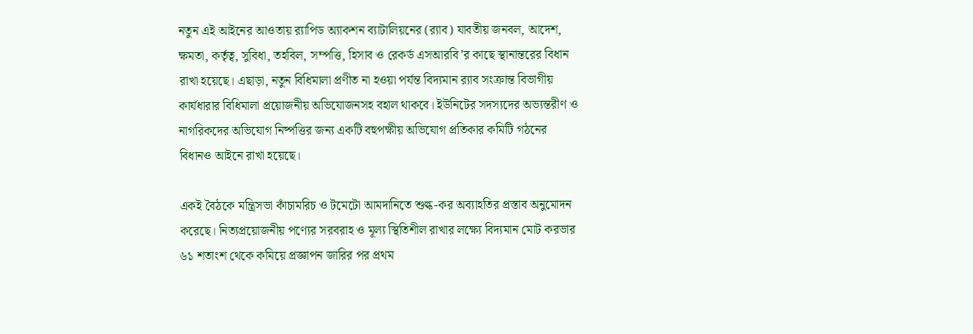নতুন এই আইনের আওতায় র‌্যাপিড অ্যাকশন ব্যাটালিয়নের (র‌্যাব) যাবতীয় জনবল, আদেশ, ক্ষমতা, কর্তৃত্ব, সুবিধা, তহবিল, সম্পত্তি, হিসাব ও রেকর্ড এসআরবি’র কাছে স্থানান্তরের বিধান রাখা হয়েছে। এছাড়া, নতুন বিধিমালা প্রণীত না হওয়া পর্যন্ত বিদ্যমান র‌্যাব সংক্রান্ত বিভাগীয় কার্যধারার বিধিমালা প্রয়োজনীয় অভিযোজনসহ বহাল থাকবে। ইউনিটের সদস্যদের অভ্যন্তরীণ ও নাগরিকদের অভিযোগ নিষ্পত্তির জন্য একটি বহুপক্ষীয় অভিযোগ প্রতিকার কমিটি গঠনের বিধানও আইনে রাখা হয়েছে।

একই বৈঠকে মন্ত্রিসভা কাঁচামরিচ ও টমেটো আমদানিতে শুল্ক-কর অব্যাহতির প্রস্তাব অনুমোদন করেছে। নিত্যপ্রয়োজনীয় পণ্যের সরবরাহ ও মূল্য স্থিতিশীল রাখার লক্ষ্যে বিদ্যমান মোট করভার ৬১ শতাংশ থেকে কমিয়ে প্রজ্ঞাপন জারির পর প্রথম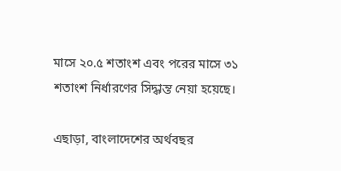মাসে ২০.৫ শতাংশ এবং পরের মাসে ৩১ শতাংশ নির্ধারণের সিদ্ধান্ত নেয়া হয়েছে।

এছাড়া, বাংলাদেশের অর্থবছর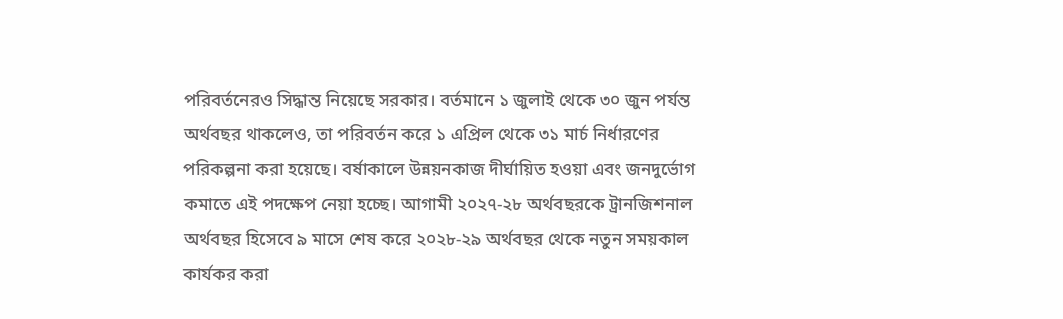পরিবর্তনেরও সিদ্ধান্ত নিয়েছে সরকার। বর্তমানে ১ জুলাই থেকে ৩০ জুন পর্যন্ত অর্থবছর থাকলেও, তা পরিবর্তন করে ১ এপ্রিল থেকে ৩১ মার্চ নির্ধারণের পরিকল্পনা করা হয়েছে। বর্ষাকালে উন্নয়নকাজ দীর্ঘায়িত হওয়া এবং জনদুর্ভোগ কমাতে এই পদক্ষেপ নেয়া হচ্ছে। আগামী ২০২৭-২৮ অর্থবছরকে ট্রানজিশনাল অর্থবছর হিসেবে ৯ মাসে শেষ করে ২০২৮-২৯ অর্থবছর থেকে নতুন সময়কাল কার্যকর করা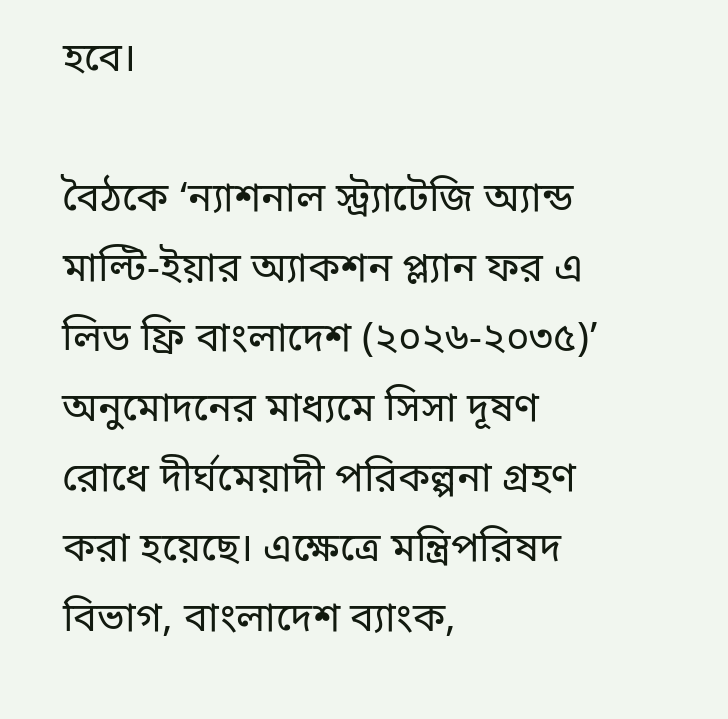হবে।

বৈঠকে ‘ন্যাশনাল স্ট্র্যাটেজি অ্যান্ড মাল্টি-ইয়ার অ্যাকশন প্ল্যান ফর এ লিড ফ্রি বাংলাদেশ (২০২৬-২০৩৫)’ অনুমোদনের মাধ্যমে সিসা দূষণ রোধে দীর্ঘমেয়াদী পরিকল্পনা গ্রহণ করা হয়েছে। এক্ষেত্রে মন্ত্রিপরিষদ বিভাগ, বাংলাদেশ ব্যাংক,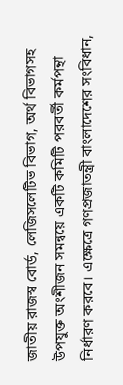জাতীয় রাজস্ব বোর্ড, লেজিসলেটিভ বিভাগ, অর্থ বিভাগসহ উপযুক্ত অংশীজন সমন্বয়ে একটি কমিটি পরবর্তী কর্মপন্থা নির্ধারণ করবে। এক্ষেত্রে গণপ্রজাতন্ত্রী বাংলাদেশের সংবিধান,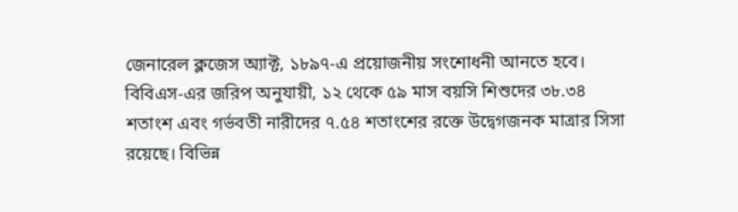জেনারেল ক্লজেস অ্যাক্ট, ১৮৯৭-এ প্রয়োজনীয় সংশোধনী আনতে হবে। বিবিএস-এর জরিপ অনুযায়ী, ১২ থেকে ৫৯ মাস বয়সি শিশুদের ৩৮.৩৪ শতাংশ এবং গর্ভবতী নারীদের ৭.৫৪ শতাংশের রক্তে উদ্বেগজনক মাত্রার সিসা রয়েছে। বিভিন্ন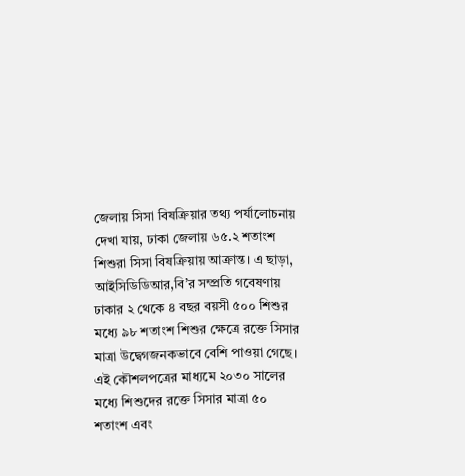জেলায় সিসা বিষক্রিয়ার তথ্য পর্যালোচনায় দেখা যায়, ঢাকা জেলায় ৬৫.২ শতাংশ শিশুরা সিসা বিষক্রিয়ায় আক্রান্ত। এ ছাড়া, আইসিডিডিআর,বি’র সম্প্রতি গবেষণায় ঢাকার ২ থেকে ৪ বছর বয়সী ৫০০ শিশুর মধ্যে ৯৮ শতাংশ শিশুর ক্ষেত্রে রক্তে সিসার মাত্রা উদ্বেগজনকভাবে বেশি পাওয়া গেছে। এই কৌশলপত্রের মাধ্যমে ২০৩০ সালের মধ্যে শিশুদের রক্তে সিসার মাত্রা ৫০ শতাংশ এবং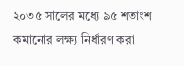২০৩৫ সালের মধ্যে ৯৫ শতাংশ কমানোর লক্ষ্য নির্ধারণ করা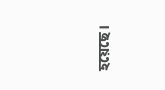হয়েছে।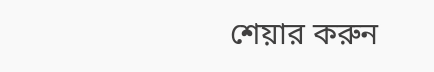শেয়ার করুন